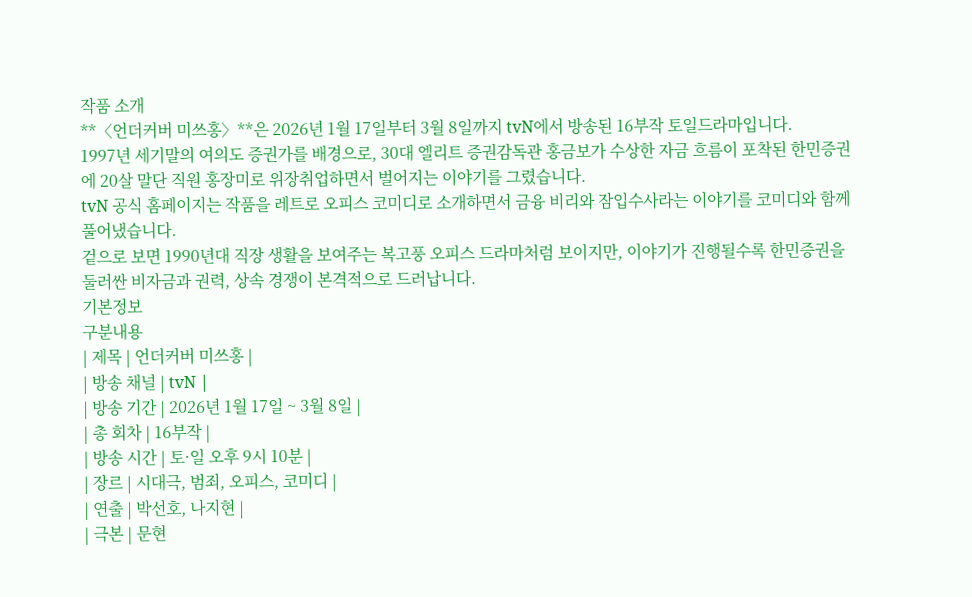작품 소개
**〈언더커버 미쓰홍〉**은 2026년 1월 17일부터 3월 8일까지 tvN에서 방송된 16부작 토일드라마입니다.
1997년 세기말의 여의도 증권가를 배경으로, 30대 엘리트 증권감독관 홍금보가 수상한 자금 흐름이 포착된 한민증권에 20살 말단 직원 홍장미로 위장취업하면서 벌어지는 이야기를 그렸습니다.
tvN 공식 홈페이지는 작품을 레트로 오피스 코미디로 소개하면서 금융 비리와 잠입수사라는 이야기를 코미디와 함께 풀어냈습니다.
겉으로 보면 1990년대 직장 생활을 보여주는 복고풍 오피스 드라마처럼 보이지만, 이야기가 진행될수록 한민증권을 둘러싼 비자금과 권력, 상속 경쟁이 본격적으로 드러납니다.
기본정보
구분내용
| 제목 | 언더커버 미쓰홍 |
| 방송 채널 | tvN |
| 방송 기간 | 2026년 1월 17일 ~ 3월 8일 |
| 총 회차 | 16부작 |
| 방송 시간 | 토·일 오후 9시 10분 |
| 장르 | 시대극, 범죄, 오피스, 코미디 |
| 연출 | 박선호, 나지현 |
| 극본 | 문현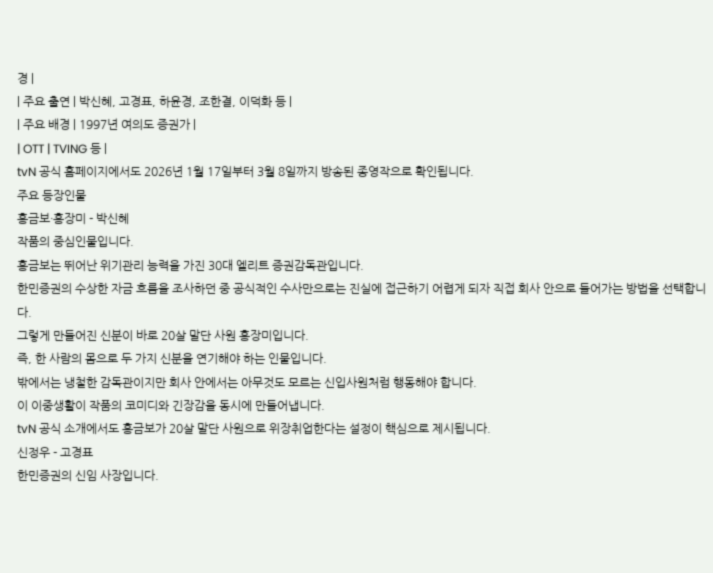경 |
| 주요 출연 | 박신혜, 고경표, 하윤경, 조한결, 이덕화 등 |
| 주요 배경 | 1997년 여의도 증권가 |
| OTT | TVING 등 |
tvN 공식 홈페이지에서도 2026년 1월 17일부터 3월 8일까지 방송된 종영작으로 확인됩니다.
주요 등장인물
홍금보·홍장미 - 박신혜
작품의 중심인물입니다.
홍금보는 뛰어난 위기관리 능력을 가진 30대 엘리트 증권감독관입니다.
한민증권의 수상한 자금 흐름을 조사하던 중 공식적인 수사만으로는 진실에 접근하기 어렵게 되자 직접 회사 안으로 들어가는 방법을 선택합니다.
그렇게 만들어진 신분이 바로 20살 말단 사원 홍장미입니다.
즉, 한 사람의 몸으로 두 가지 신분을 연기해야 하는 인물입니다.
밖에서는 냉철한 감독관이지만 회사 안에서는 아무것도 모르는 신입사원처럼 행동해야 합니다.
이 이중생활이 작품의 코미디와 긴장감을 동시에 만들어냅니다.
tvN 공식 소개에서도 홍금보가 20살 말단 사원으로 위장취업한다는 설정이 핵심으로 제시됩니다.
신정우 - 고경표
한민증권의 신임 사장입니다.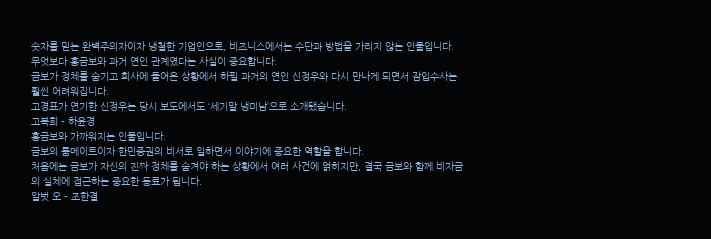숫자를 믿는 완벽주의자이자 냉철한 기업인으로, 비즈니스에서는 수단과 방법을 가리지 않는 인물입니다.
무엇보다 홍금보와 과거 연인 관계였다는 사실이 중요합니다.
금보가 정체를 숨기고 회사에 들어온 상황에서 하필 과거의 연인 신정우와 다시 만나게 되면서 잠입수사는 훨씬 어려워집니다.
고경표가 연기한 신정우는 당시 보도에서도 ‘세기말 냉미남’으로 소개됐습니다.
고복희 - 하윤경
홍금보와 가까워지는 인물입니다.
금보의 룸메이트이자 한민증권의 비서로 일하면서 이야기에 중요한 역할을 합니다.
처음에는 금보가 자신의 진짜 정체를 숨겨야 하는 상황에서 여러 사건에 얽히지만, 결국 금보와 함께 비자금의 실체에 접근하는 중요한 동료가 됩니다.
알벗 오 - 조한결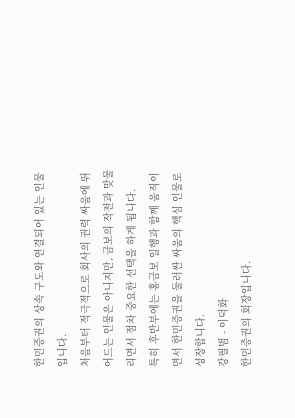한민증권의 상속 구도와 연결되어 있는 인물입니다.
처음부터 적극적으로 회사의 권력 싸움에 뛰어드는 인물은 아니지만, 금보의 작전과 맞물리면서 점차 중요한 선택을 하게 됩니다.
특히 후반부에는 홍금보 일행과 함께 움직이면서 한민증권을 둘러싼 싸움의 핵심 인물로 성장합니다.
강필범 - 이덕화
한민증권의 회장입니다.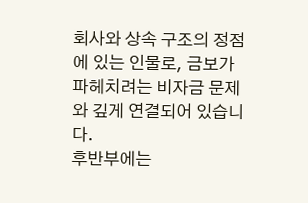회사와 상속 구조의 정점에 있는 인물로, 금보가 파헤치려는 비자금 문제와 깊게 연결되어 있습니다.
후반부에는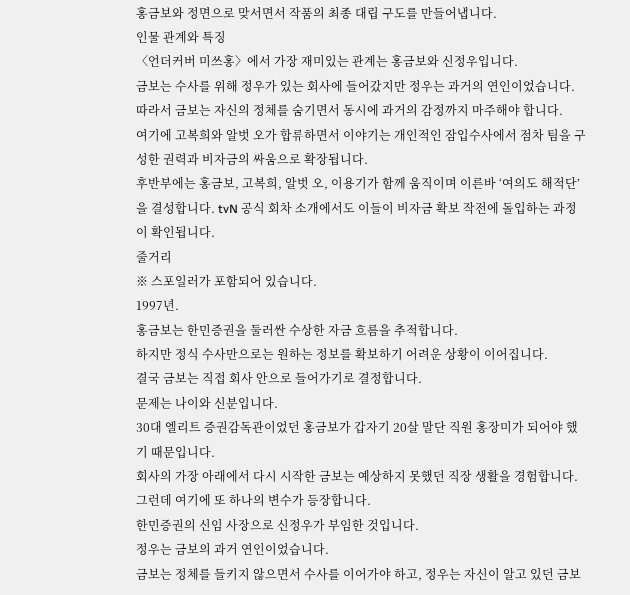홍금보와 정면으로 맞서면서 작품의 최종 대립 구도를 만들어냅니다.
인물 관계와 특징
〈언더커버 미쓰홍〉에서 가장 재미있는 관계는 홍금보와 신정우입니다.
금보는 수사를 위해 정우가 있는 회사에 들어갔지만 정우는 과거의 연인이었습니다.
따라서 금보는 자신의 정체를 숨기면서 동시에 과거의 감정까지 마주해야 합니다.
여기에 고복희와 알벗 오가 합류하면서 이야기는 개인적인 잠입수사에서 점차 팀을 구성한 권력과 비자금의 싸움으로 확장됩니다.
후반부에는 홍금보, 고복희, 알벗 오, 이용기가 함께 움직이며 이른바 ‘여의도 해적단’을 결성합니다. tvN 공식 회차 소개에서도 이들이 비자금 확보 작전에 돌입하는 과정이 확인됩니다.
줄거리
※ 스포일러가 포함되어 있습니다.
1997년.
홍금보는 한민증권을 둘러싼 수상한 자금 흐름을 추적합니다.
하지만 정식 수사만으로는 원하는 정보를 확보하기 어려운 상황이 이어집니다.
결국 금보는 직접 회사 안으로 들어가기로 결정합니다.
문제는 나이와 신분입니다.
30대 엘리트 증권감독관이었던 홍금보가 갑자기 20살 말단 직원 홍장미가 되어야 했기 때문입니다.
회사의 가장 아래에서 다시 시작한 금보는 예상하지 못했던 직장 생활을 경험합니다.
그런데 여기에 또 하나의 변수가 등장합니다.
한민증권의 신임 사장으로 신정우가 부임한 것입니다.
정우는 금보의 과거 연인이었습니다.
금보는 정체를 들키지 않으면서 수사를 이어가야 하고, 정우는 자신이 알고 있던 금보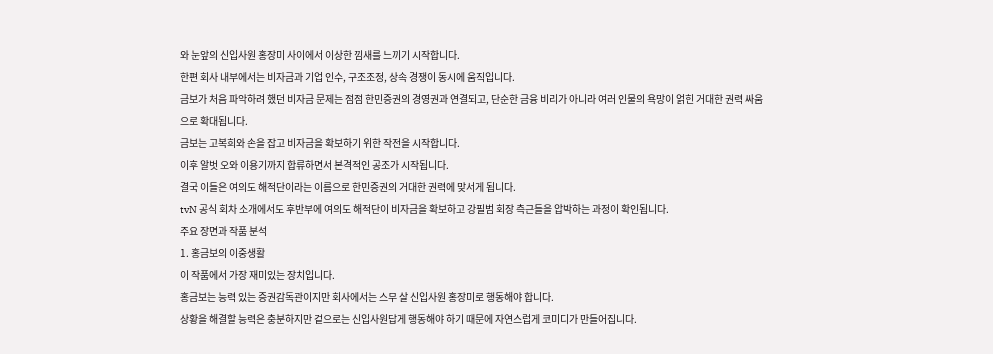와 눈앞의 신입사원 홍장미 사이에서 이상한 낌새를 느끼기 시작합니다.
한편 회사 내부에서는 비자금과 기업 인수, 구조조정, 상속 경쟁이 동시에 움직입니다.
금보가 처음 파악하려 했던 비자금 문제는 점점 한민증권의 경영권과 연결되고, 단순한 금융 비리가 아니라 여러 인물의 욕망이 얽힌 거대한 권력 싸움으로 확대됩니다.
금보는 고복희와 손을 잡고 비자금을 확보하기 위한 작전을 시작합니다.
이후 알벗 오와 이용기까지 합류하면서 본격적인 공조가 시작됩니다.
결국 이들은 여의도 해적단이라는 이름으로 한민증권의 거대한 권력에 맞서게 됩니다.
tvN 공식 회차 소개에서도 후반부에 여의도 해적단이 비자금을 확보하고 강필범 회장 측근들을 압박하는 과정이 확인됩니다.
주요 장면과 작품 분석
1. 홍금보의 이중생활
이 작품에서 가장 재미있는 장치입니다.
홍금보는 능력 있는 증권감독관이지만 회사에서는 스무 살 신입사원 홍장미로 행동해야 합니다.
상황을 해결할 능력은 충분하지만 겉으로는 신입사원답게 행동해야 하기 때문에 자연스럽게 코미디가 만들어집니다.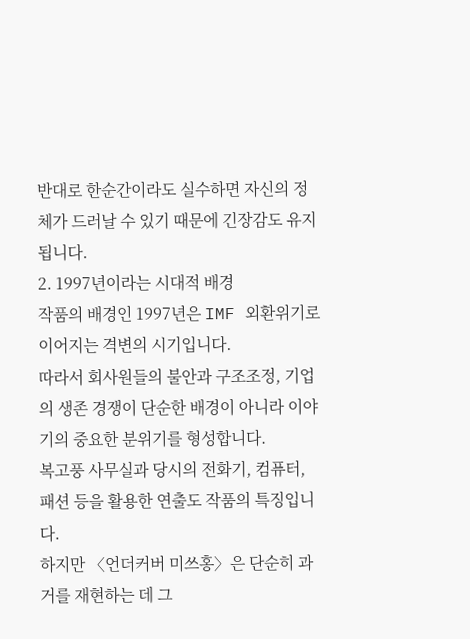반대로 한순간이라도 실수하면 자신의 정체가 드러날 수 있기 때문에 긴장감도 유지됩니다.
2. 1997년이라는 시대적 배경
작품의 배경인 1997년은 IMF 외환위기로 이어지는 격변의 시기입니다.
따라서 회사원들의 불안과 구조조정, 기업의 생존 경쟁이 단순한 배경이 아니라 이야기의 중요한 분위기를 형성합니다.
복고풍 사무실과 당시의 전화기, 컴퓨터, 패션 등을 활용한 연출도 작품의 특징입니다.
하지만 〈언더커버 미쓰홍〉은 단순히 과거를 재현하는 데 그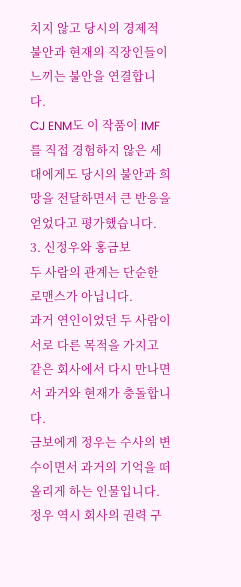치지 않고 당시의 경제적 불안과 현재의 직장인들이 느끼는 불안을 연결합니다.
CJ ENM도 이 작품이 IMF를 직접 경험하지 않은 세대에게도 당시의 불안과 희망을 전달하면서 큰 반응을 얻었다고 평가했습니다.
3. 신정우와 홍금보
두 사람의 관계는 단순한 로맨스가 아닙니다.
과거 연인이었던 두 사람이 서로 다른 목적을 가지고 같은 회사에서 다시 만나면서 과거와 현재가 충돌합니다.
금보에게 정우는 수사의 변수이면서 과거의 기억을 떠올리게 하는 인물입니다.
정우 역시 회사의 권력 구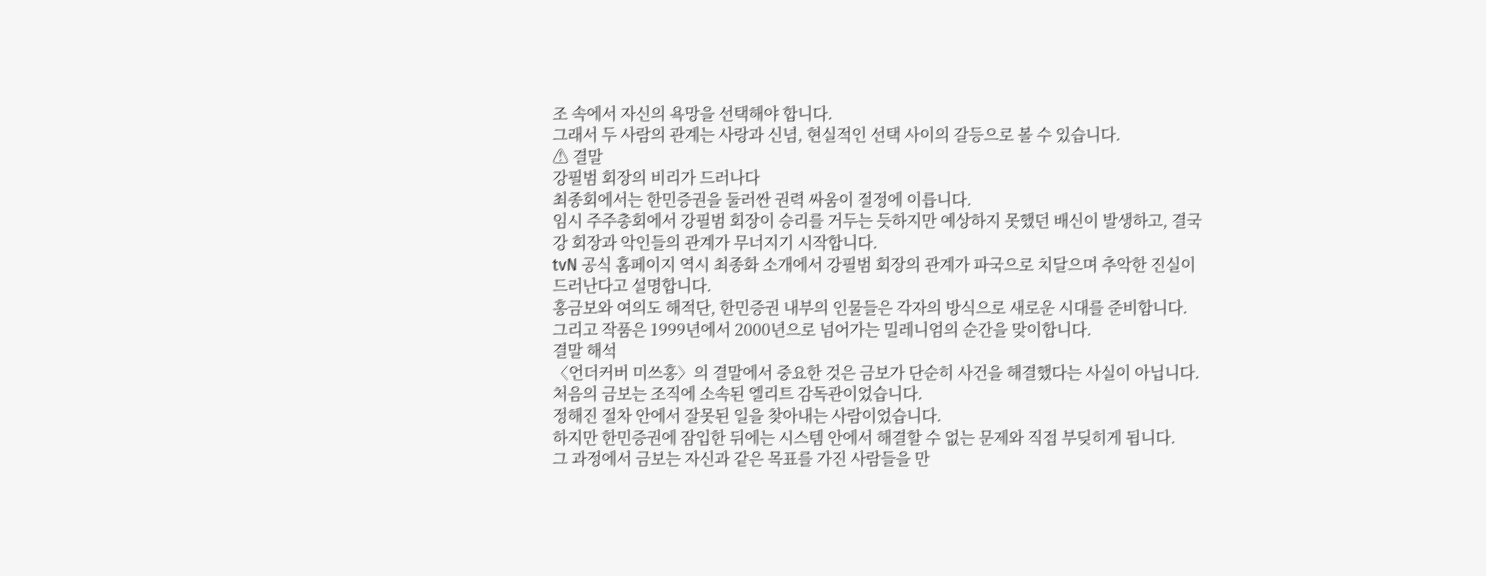조 속에서 자신의 욕망을 선택해야 합니다.
그래서 두 사람의 관계는 사랑과 신념, 현실적인 선택 사이의 갈등으로 볼 수 있습니다.
⚠ 결말
강필범 회장의 비리가 드러나다
최종회에서는 한민증권을 둘러싼 권력 싸움이 절정에 이릅니다.
임시 주주총회에서 강필범 회장이 승리를 거두는 듯하지만 예상하지 못했던 배신이 발생하고, 결국 강 회장과 악인들의 관계가 무너지기 시작합니다.
tvN 공식 홈페이지 역시 최종화 소개에서 강필범 회장의 관계가 파국으로 치달으며 추악한 진실이 드러난다고 설명합니다.
홍금보와 여의도 해적단, 한민증권 내부의 인물들은 각자의 방식으로 새로운 시대를 준비합니다.
그리고 작품은 1999년에서 2000년으로 넘어가는 밀레니엄의 순간을 맞이합니다.
결말 해석
〈언더커버 미쓰홍〉의 결말에서 중요한 것은 금보가 단순히 사건을 해결했다는 사실이 아닙니다.
처음의 금보는 조직에 소속된 엘리트 감독관이었습니다.
정해진 절차 안에서 잘못된 일을 찾아내는 사람이었습니다.
하지만 한민증권에 잠입한 뒤에는 시스템 안에서 해결할 수 없는 문제와 직접 부딪히게 됩니다.
그 과정에서 금보는 자신과 같은 목표를 가진 사람들을 만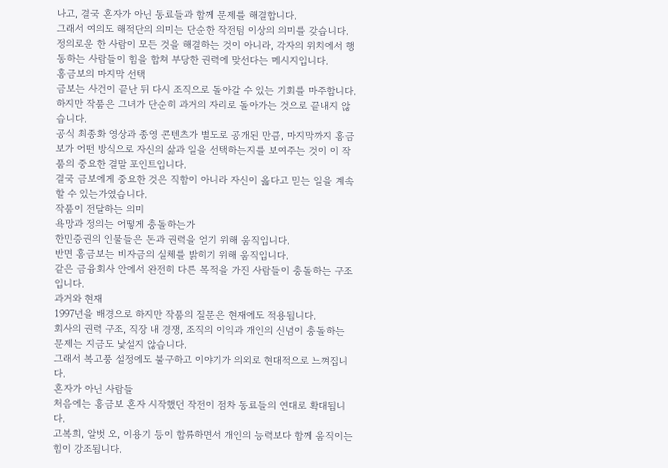나고, 결국 혼자가 아닌 동료들과 함께 문제를 해결합니다.
그래서 여의도 해적단의 의미는 단순한 작전팀 이상의 의미를 갖습니다.
정의로운 한 사람이 모든 것을 해결하는 것이 아니라, 각자의 위치에서 행동하는 사람들이 힘을 합쳐 부당한 권력에 맞선다는 메시지입니다.
홍금보의 마지막 선택
금보는 사건이 끝난 뒤 다시 조직으로 돌아갈 수 있는 기회를 마주합니다.
하지만 작품은 그녀가 단순히 과거의 자리로 돌아가는 것으로 끝내지 않습니다.
공식 최종화 영상과 종영 콘텐츠가 별도로 공개된 만큼, 마지막까지 홍금보가 어떤 방식으로 자신의 삶과 일을 선택하는지를 보여주는 것이 이 작품의 중요한 결말 포인트입니다.
결국 금보에게 중요한 것은 직함이 아니라 자신이 옳다고 믿는 일을 계속할 수 있는가였습니다.
작품이 전달하는 의미
욕망과 정의는 어떻게 충돌하는가
한민증권의 인물들은 돈과 권력을 얻기 위해 움직입니다.
반면 홍금보는 비자금의 실체를 밝히기 위해 움직입니다.
같은 금융회사 안에서 완전히 다른 목적을 가진 사람들이 충돌하는 구조입니다.
과거와 현재
1997년을 배경으로 하지만 작품의 질문은 현재에도 적용됩니다.
회사의 권력 구조, 직장 내 경쟁, 조직의 이익과 개인의 신념이 충돌하는 문제는 지금도 낯설지 않습니다.
그래서 복고풍 설정에도 불구하고 이야기가 의외로 현대적으로 느껴집니다.
혼자가 아닌 사람들
처음에는 홍금보 혼자 시작했던 작전이 점차 동료들의 연대로 확대됩니다.
고복희, 알벗 오, 이용기 등이 합류하면서 개인의 능력보다 함께 움직이는 힘이 강조됩니다.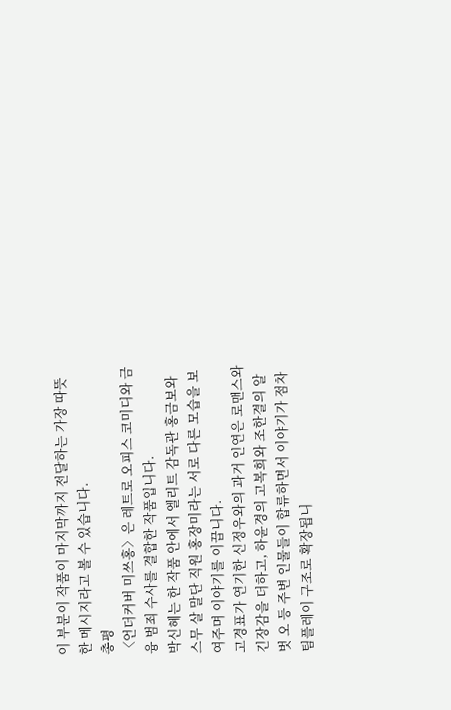이 부분이 작품이 마지막까지 전달하는 가장 따뜻한 메시지라고 볼 수 있습니다.
총평
〈언더커버 미쓰홍〉은 레트로 오피스 코미디와 금융 범죄 수사를 결합한 작품입니다.
박신혜는 한 작품 안에서 엘리트 감독관 홍금보와 스무 살 말단 직원 홍장미라는 서로 다른 모습을 보여주며 이야기를 이끕니다.
고경표가 연기한 신정우와의 과거 인연은 로맨스와 긴장감을 더하고, 하윤경의 고복희와 조한결의 알벗 오 등 주변 인물들이 합류하면서 이야기가 점차 팀플레이 구조로 확장됩니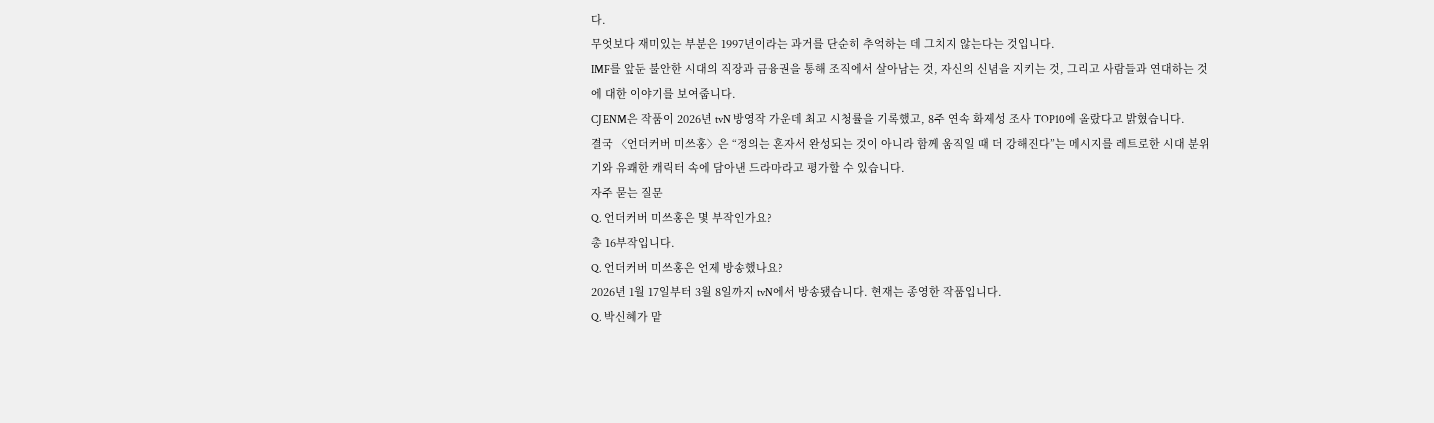다.
무엇보다 재미있는 부분은 1997년이라는 과거를 단순히 추억하는 데 그치지 않는다는 것입니다.
IMF를 앞둔 불안한 시대의 직장과 금융권을 통해 조직에서 살아남는 것, 자신의 신념을 지키는 것, 그리고 사람들과 연대하는 것에 대한 이야기를 보여줍니다.
CJ ENM은 작품이 2026년 tvN 방영작 가운데 최고 시청률을 기록했고, 8주 연속 화제성 조사 TOP10에 올랐다고 밝혔습니다.
결국 〈언더커버 미쓰홍〉은 “정의는 혼자서 완성되는 것이 아니라 함께 움직일 때 더 강해진다”는 메시지를 레트로한 시대 분위기와 유쾌한 캐릭터 속에 담아낸 드라마라고 평가할 수 있습니다.
자주 묻는 질문
Q. 언더커버 미쓰홍은 몇 부작인가요?
총 16부작입니다.
Q. 언더커버 미쓰홍은 언제 방송했나요?
2026년 1월 17일부터 3월 8일까지 tvN에서 방송됐습니다. 현재는 종영한 작품입니다.
Q. 박신혜가 맡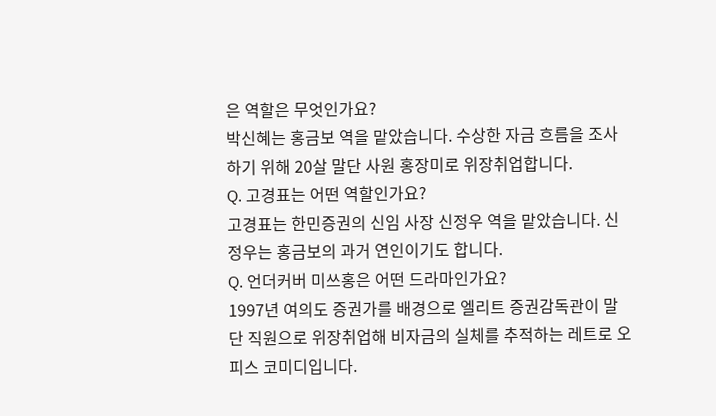은 역할은 무엇인가요?
박신혜는 홍금보 역을 맡았습니다. 수상한 자금 흐름을 조사하기 위해 20살 말단 사원 홍장미로 위장취업합니다.
Q. 고경표는 어떤 역할인가요?
고경표는 한민증권의 신임 사장 신정우 역을 맡았습니다. 신정우는 홍금보의 과거 연인이기도 합니다.
Q. 언더커버 미쓰홍은 어떤 드라마인가요?
1997년 여의도 증권가를 배경으로 엘리트 증권감독관이 말단 직원으로 위장취업해 비자금의 실체를 추적하는 레트로 오피스 코미디입니다.